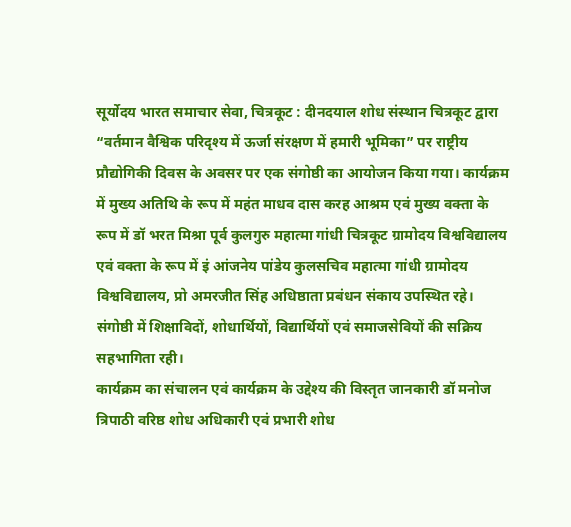सूर्योदय भारत समाचार सेवा, चित्रकूट : दीनदयाल शोध संस्थान चित्रकूट द्वारा “वर्तमान वैश्विक परिदृश्य में ऊर्जा संरक्षण में हमारी भूमिका” पर राष्ट्रीय प्रौद्योगिकी दिवस के अवसर पर एक संगोष्ठी का आयोजन किया गया। कार्यक्रम में मुख्य अतिथि के रूप में महंत माधव दास करह आश्रम एवं मुख्य वक्ता के रूप में डॉ भरत मिश्रा पूर्व कुलगुरु महात्मा गांधी चित्रकूट ग्रामोदय विश्वविद्यालय एवं वक्ता के रूप में इं आंजनेय पांडेय कुलसचिव महात्मा गांधी ग्रामोदय विश्वविद्यालय, प्रो अमरजीत सिंह अधिष्ठाता प्रबंधन संकाय उपस्थित रहे। संगोष्ठी में शिक्षाविदों, शोधार्थियों, विद्यार्थियों एवं समाजसेवियों की सक्रिय सहभागिता रही।
कार्यक्रम का संचालन एवं कार्यक्रम के उद्देश्य की विस्तृत जानकारी डॉ मनोज त्रिपाठी वरिष्ठ शोध अधिकारी एवं प्रभारी शोध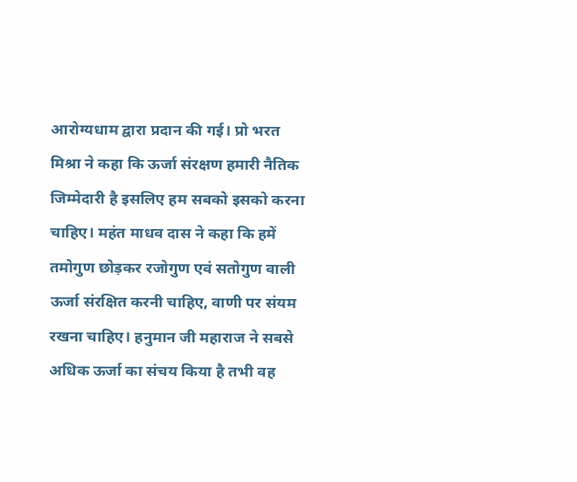आरोग्यधाम द्वारा प्रदान की गई। प्रो भरत मिश्रा ने कहा कि ऊर्जा संरक्षण हमारी नैतिक जिम्मेदारी है इसलिए हम सबको इसको करना चाहिए। महंत माधव दास ने कहा कि हमें तमोगुण छोड़कर रजोगुण एवं सतोगुण वाली ऊर्जा संरक्षित करनी चाहिए, वाणी पर संयम रखना चाहिए। हनुमान जी महाराज ने सबसे अधिक ऊर्जा का संचय किया है तभी वह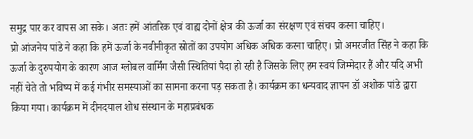समुद्र पार कर वापस आ सके। अतः हमें आंतरिक एवं वाह्य दोनों क्षेत्र की ऊर्जा का संरक्षण एवं संचय करना चाहिए।
प्रो आंजनेय पांडे ने कहा कि हमें ऊर्जा के नवीनीकृत स्रोतों का उपयोग अधिक अधिक करना चाहिए। प्रो अमरजीत सिंह ने कहा कि ऊर्जा के दुरुपयोग के कारण आज ग्लोबल वार्मिंग जैसी स्थितियां पैदा हो रही है जिसके लिए हम स्वयं जिम्मेदार हैं और यदि अभी नहीं चेते तो भविष्य में कई गंभीर समस्याओं का सामना करना पड़ सकता है। कार्यक्रम का धन्यवाद ज्ञापन डॉ अशोक पांडे द्वारा किया गया। कार्यक्रम में दीनदयाल शोध संस्थान के महाप्रबंधक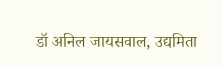डॉ अनिल जायसवाल, उद्यमिता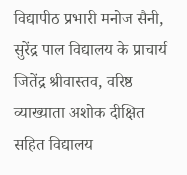विद्यापीठ प्रभारी मनोज सैनी, सुरेंद्र पाल विद्यालय के प्राचार्य जितेंद्र श्रीवास्तव, वरिष्ठ व्याख्याता अशोक दीक्षित सहित विद्यालय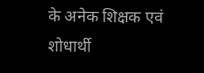के अनेक शिक्षक एवं शोधार्थी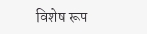विशेष रूप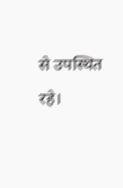से उपस्थित रहे।